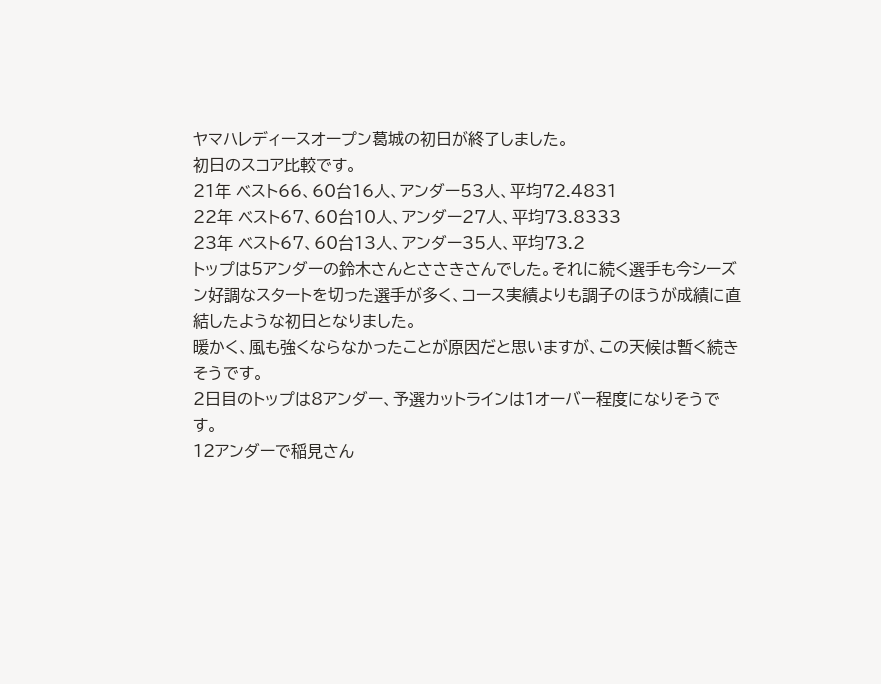ヤマハレディースオープン葛城の初日が終了しました。
初日のスコア比較です。
21年 ベスト66、60台16人、アンダー53人、平均72.4831
22年 ベスト67、60台10人、アンダー27人、平均73.8333
23年 ベスト67、60台13人、アンダー35人、平均73.2
トップは5アンダーの鈴木さんとささきさんでした。それに続く選手も今シーズン好調なスタートを切った選手が多く、コース実績よりも調子のほうが成績に直結したような初日となりました。
暖かく、風も強くならなかったことが原因だと思いますが、この天候は暫く続きそうです。
2日目のトップは8アンダー、予選カットラインは1オーバー程度になりそうです。
12アンダーで稲見さん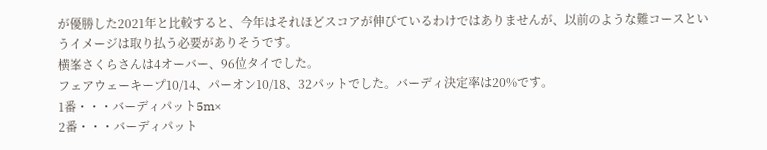が優勝した2021年と比較すると、今年はそれほどスコアが伸びているわけではありませんが、以前のような難コースというイメージは取り払う必要がありそうです。
横峯さくらさんは4オーバー、96位タイでした。
フェアウェーキープ10/14、パーオン10/18、32パットでした。バーディ決定率は20%です。
1番・・・バーディパット5m×
2番・・・バーディパット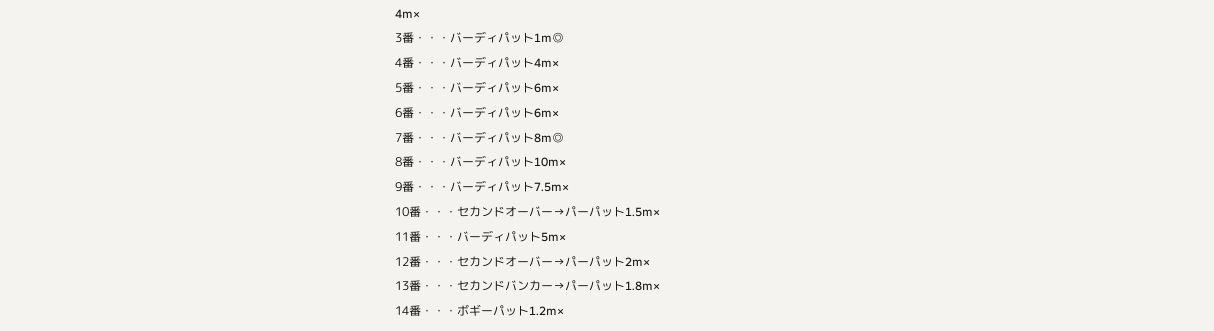4m×
3番・・・バーディパット1m◎
4番・・・バーディパット4m×
5番・・・バーディパット6m×
6番・・・バーディパット6m×
7番・・・バーディパット8m◎
8番・・・バーディパット10m×
9番・・・バーディパット7.5m×
10番・・・セカンドオーバー→パーパット1.5m×
11番・・・バーディパット5m×
12番・・・セカンドオーバー→パーパット2m×
13番・・・セカンドバンカー→パーパット1.8m×
14番・・・ボギーパット1.2m×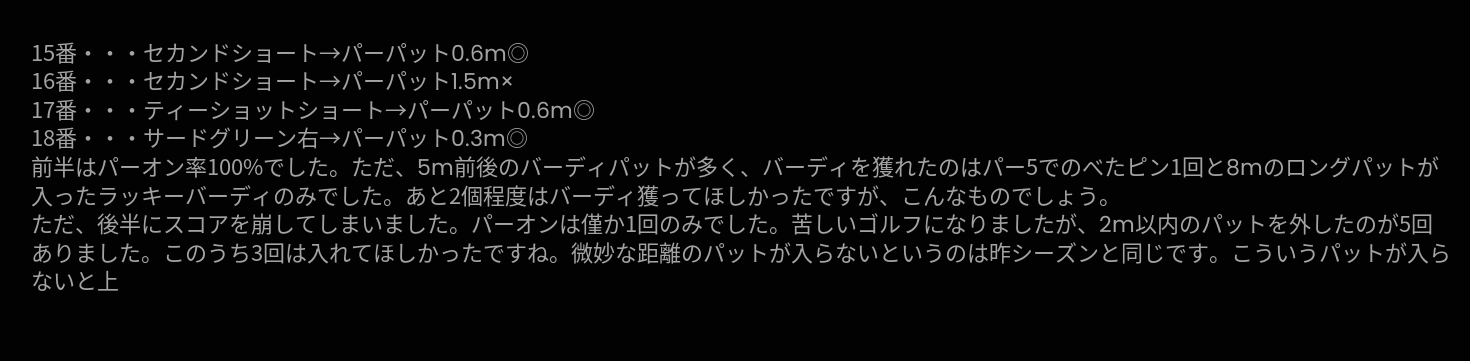15番・・・セカンドショート→パーパット0.6m◎
16番・・・セカンドショート→パーパット1.5m×
17番・・・ティーショットショート→パーパット0.6m◎
18番・・・サードグリーン右→パーパット0.3m◎
前半はパーオン率100%でした。ただ、5m前後のバーディパットが多く、バーディを獲れたのはパー5でのべたピン1回と8mのロングパットが入ったラッキーバーディのみでした。あと2個程度はバーディ獲ってほしかったですが、こんなものでしょう。
ただ、後半にスコアを崩してしまいました。パーオンは僅か1回のみでした。苦しいゴルフになりましたが、2m以内のパットを外したのが5回ありました。このうち3回は入れてほしかったですね。微妙な距離のパットが入らないというのは昨シーズンと同じです。こういうパットが入らないと上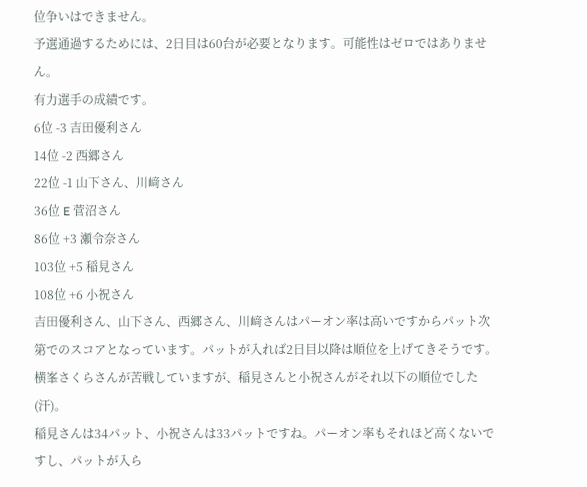位争いはできません。
予選通過するためには、2日目は60台が必要となります。可能性はゼロではありません。
有力選手の成績です。
6位 -3 吉田優利さん
14位 -2 西郷さん
22位 -1 山下さん、川﨑さん
36位 E 菅沼さん
86位 +3 瀬令奈さん
103位 +5 稲見さん
108位 +6 小祝さん
吉田優利さん、山下さん、西郷さん、川﨑さんはパーオン率は高いですからパット次第でのスコアとなっています。パットが入れば2日目以降は順位を上げてきそうです。
横峯さくらさんが苦戦していますが、稲見さんと小祝さんがそれ以下の順位でした(汗)。
稲見さんは34パット、小祝さんは33パットですね。パーオン率もそれほど高くないですし、パットが入ら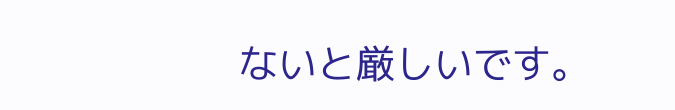ないと厳しいです。